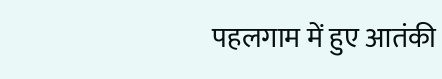पहलगाम में हुए आतंकी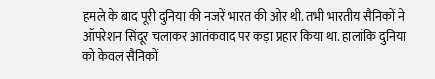हमले के बाद पूरी दुनिया की नजरें भारत की ओर थी. तभी भारतीय सैनिकों ने ऑपरेशन सिंदूर चलाकर आतंकवाद पर कड़ा प्रहार किया था. हालांकि दुनिया को केवल सैनिकों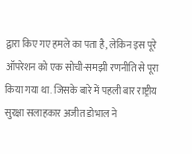द्वारा किए गए हमले का पता है, लेकिन इस पूरे ऑपरेशन को एक सोची-समझी रणनीति से पूरा किया गया था. जिसके बारे में पहली बार राष्ट्रीय सुरक्षा सलाहकार अजीत डोभाल ने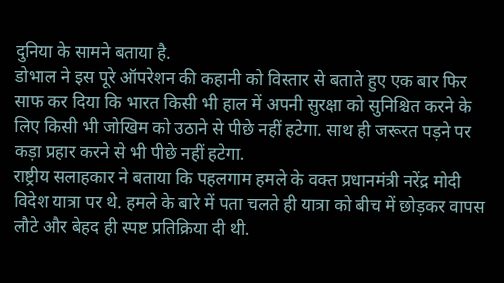दुनिया के सामने बताया है.
डोभाल ने इस पूरे ऑपरेशन की कहानी को विस्तार से बताते हुए एक बार फिर साफ कर दिया कि भारत किसी भी हाल में अपनी सुरक्षा को सुनिश्चित करने के लिए किसी भी जोखिम को उठाने से पीछे नहीं हटेगा. साथ ही जरूरत पड़ने पर कड़ा प्रहार करने से भी पीछे नहीं हटेगा.
राष्ट्रीय सलाहकार ने बताया कि पहलगाम हमले के वक्त प्रधानमंत्री नरेंद्र मोदी विदेश यात्रा पर थे. हमले के बारे में पता चलते ही यात्रा को बीच में छोड़कर वापस लौटे और बेहद ही स्पष्ट प्रतिक्रिया दी थी.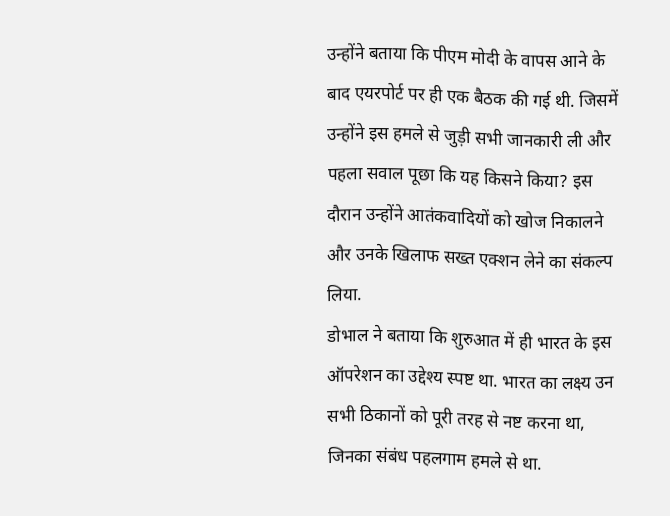उन्होंने बताया कि पीएम मोदी के वापस आने के बाद एयरपोर्ट पर ही एक बैठक की गई थी. जिसमें उन्होंने इस हमले से जुड़ी सभी जानकारी ली और पहला सवाल पूछा कि यह किसने किया? इस दौरान उन्होंने आतंकवादियों को खोज निकालने और उनके खिलाफ सख्त एक्शन लेने का संकल्प लिया.
डोभाल ने बताया कि शुरुआत में ही भारत के इस ऑपरेशन का उद्देश्य स्पष्ट था. भारत का लक्ष्य उन सभी ठिकानों को पूरी तरह से नष्ट करना था, जिनका संबंध पहलगाम हमले से था.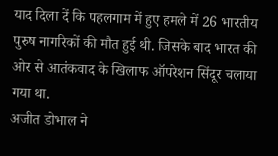याद दिला दें कि पहलगाम में हुए हमले में 26 भारतीय पुरुष नागरिकों की मौत हुई थी. जिसके बाद भारत की ओर से आतंकवाद के खिलाफ ऑपरेशन सिंदूर चलाया गया था.
अजीत डोभाल ने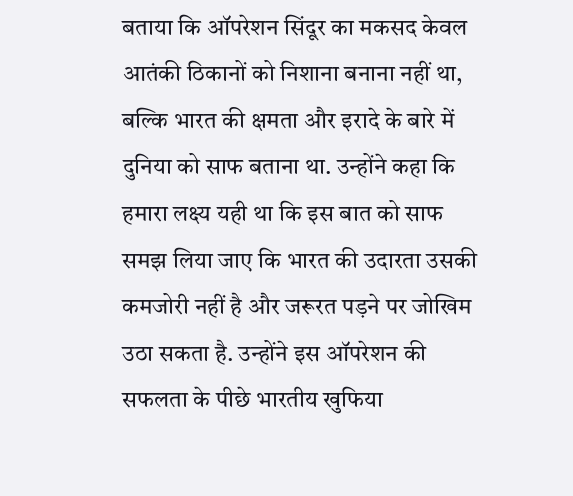बताया कि ऑपरेशन सिंदूर का मकसद केवल आतंकी ठिकानों को निशाना बनाना नहीं था, बल्कि भारत की क्षमता और इरादे के बारे में दुनिया को साफ बताना था. उन्होंने कहा कि हमारा लक्ष्य यही था कि इस बात को साफ समझ लिया जाए कि भारत की उदारता उसकी कमजोरी नहीं है और जरूरत पड़ने पर जोखिम उठा सकता है. उन्होंने इस ऑपरेशन की सफलता के पीछे भारतीय खुफिया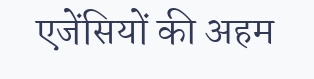एजेंसियों की अहम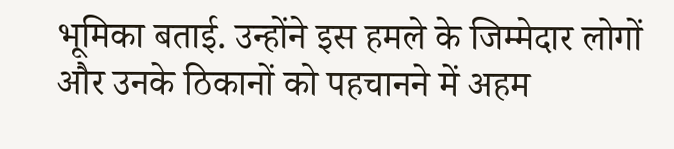भूमिका बताई. उन्होंने इस हमले के जिम्मेदार लोगों और उनके ठिकानों को पहचानने में अहम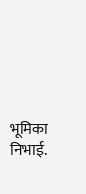भूमिका निभाई.